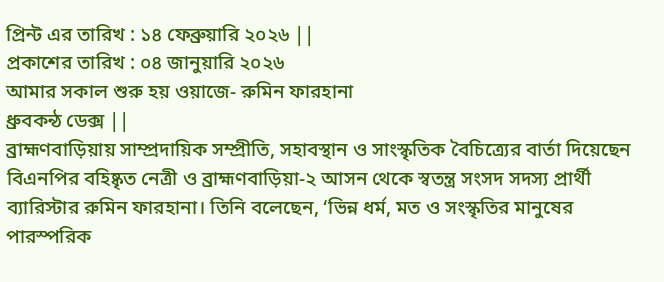প্রিন্ট এর তারিখ : ১৪ ফেব্রুয়ারি ২০২৬ ||
প্রকাশের তারিখ : ০৪ জানুয়ারি ২০২৬
আমার সকাল শুরু হয় ওয়াজে- রুমিন ফারহানা
ধ্রুবকন্ঠ ডেক্স ||
ব্রাহ্মণবাড়িয়ায় সাম্প্রদায়িক সম্প্রীতি, সহাবস্থান ও সাংস্কৃতিক বৈচিত্র্যের বার্তা দিয়েছেন বিএনপির বহিষ্কৃত নেত্রী ও ব্রাহ্মণবাড়িয়া-২ আসন থেকে স্বতন্ত্র সংসদ সদস্য প্রার্থী ব্যারিস্টার রুমিন ফারহানা। তিনি বলেছেন, ‘ভিন্ন ধর্ম, মত ও সংস্কৃতির মানুষের পারস্পরিক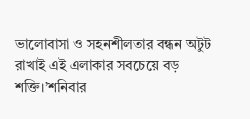ভালোবাসা ও সহনশীলতার বন্ধন অটুট রাখাই এই এলাকার সবচেয়ে বড় শক্তি।’শনিবার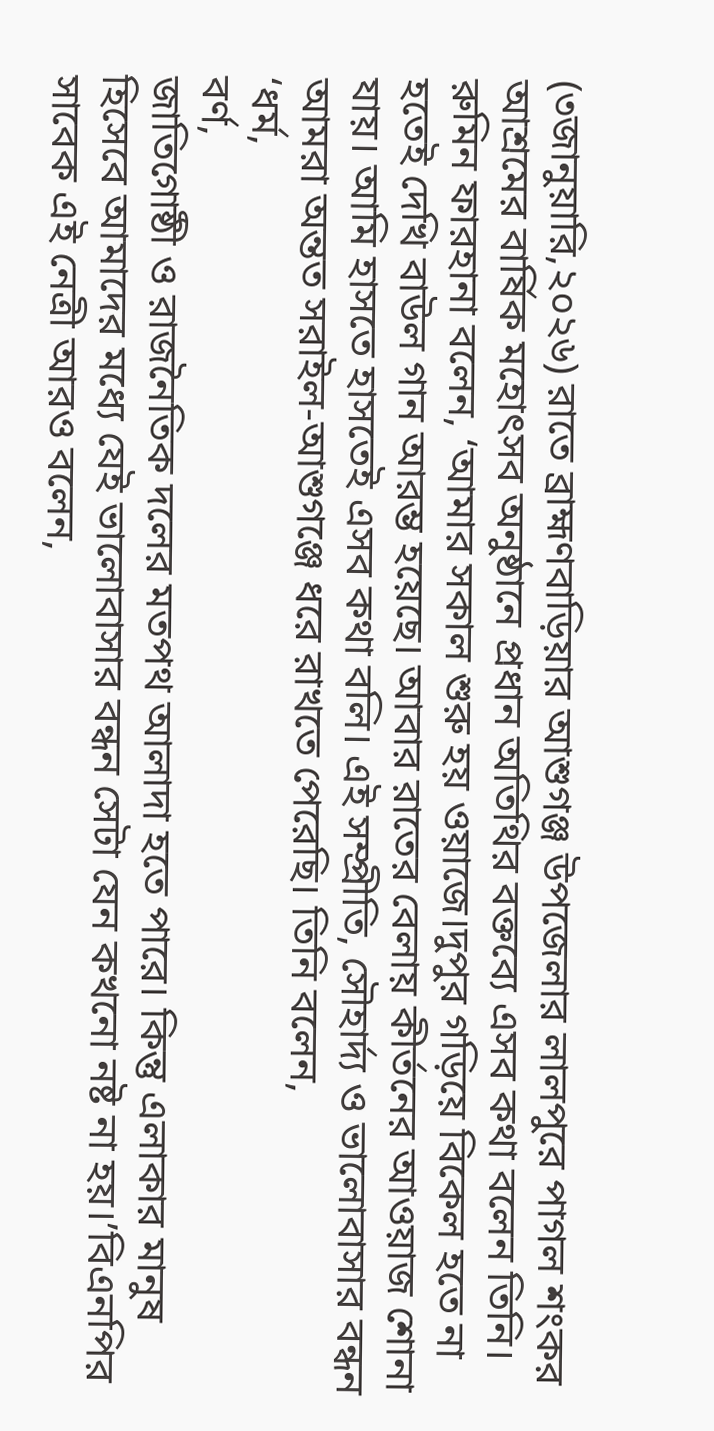(৩জানুয়ারি,২০২৬) রাতে ব্রাহ্মণবাড়িয়ার আশুগঞ্জ উপজেলার লালপুরে পাগল শংকর আশ্রমের বার্ষিক মহোৎসব অনুষ্ঠানে প্রধান অতিথির বক্তব্যে এসব কথা বলেন তিনি। রুমিন ফারহানা বলেন, ‘আমার সকাল শুরু হয় ওয়াজে।দুপুর গড়িয়ে বিকেল হতে না হতেই দেখি বাউল গান আরম্ভ হয়েছে। আবার রাতের বেলায় কীর্তনের আওয়াজ শোনা যায়। আমি হাসতে হাসতেই এসব কথা বলি। এই সম্প্রীতি, সৌহার্দ্য ও ভালোবাসার বন্ধন আমরা অন্তত সরাইল-আশুগঞ্জে ধরে রাখতে পেরেছি। তিনি বলেন,
‘ধর্ম,
বর্ণ,
জাতিগোষ্ঠী ও রাজনৈতিক দলের মতপথ আলাদা হতে পারে। কিন্তু এলাকার মানুষ হিসেবে আমাদের মধ্যে যেই ভালোবাসার বন্ধন সেটা যেন কখনো নষ্ট না হয়।’বিএনপির সাবেক এই নেত্রী আরও বলেন,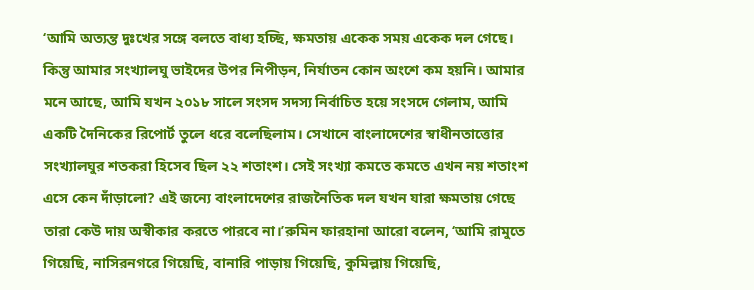‘আমি অত্যন্ত দুঃখের সঙ্গে বলতে বাধ্য হচ্ছি, ক্ষমতায় একেক সময় একেক দল গেছে। কিন্তু আমার সংখ্যালঘু ভাইদের উপর নিপীড়ন, নির্যাতন কোন অংশে কম হয়নি। আমার মনে আছে, আমি যখন ২০১৮ সালে সংসদ সদস্য নির্বাচিত হয়ে সংসদে গেলাম, আমি একটি দৈনিকের রিপোর্ট তুলে ধরে বলেছিলাম। সেখানে বাংলাদেশের স্বাধীনতাত্তোর সংখ্যালঘুর শতকরা হিসেব ছিল ২২ শতাংশ। সেই সংখ্যা কমতে কমতে এখন নয় শতাংশ এসে কেন দাঁড়ালো? এই জন্যে বাংলাদেশের রাজনৈতিক দল যখন যারা ক্ষমতায় গেছে তারা কেউ দায় অস্বীকার করতে পারবে না।’রুমিন ফারহানা আরো বলেন, ‘আমি রামুতে গিয়েছি, নাসিরনগরে গিয়েছি, বানারি পাড়ায় গিয়েছি, কুমিল্লায় গিয়েছি,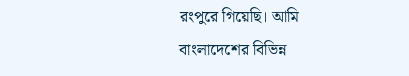রংপুরে গিয়েছি। আমি বাংলাদেশের বিভিন্ন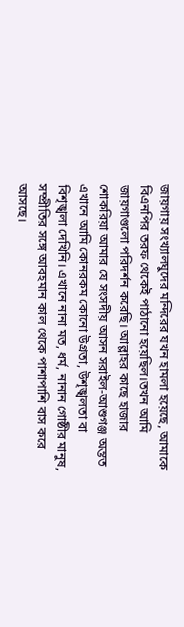জায়গায় সংখ্যালঘুদের মন্দিরের যখন হামলা হয়েছে, আমাকে বিএনপির তরফ থেকেই পাঠানো হয়েছিল।তখন আমি জায়গাগুলো পরিদর্শন করেছি। আল্লাহর কাছে হাজার শোকরিয়া আমার যে সংসদীয় আসন সরাইল-আশুগঞ্জ অন্তত এখানে আমি কোনরকম কোনো উগ্রতা, উশৃঙ্খলতা বা বিশৃঙ্খলা দেখিনি। এখানে নানা মত, ধর্ম, নানান গোষ্ঠীর মানুষ, সম্প্রীতির সঙ্গে আবহমান কাল থেকে পাশাপাশি বাস করে আসছে।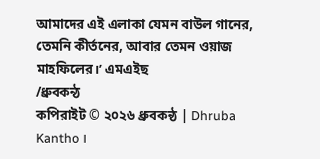আমাদের এই এলাকা যেমন বাউল গানের, তেমনি কীর্তনের, আবার তেমন ওয়াজ মাহফিলের।’ এমএইছ
/ধ্রুবকন্ঠ
কপিরাইট © ২০২৬ ধ্রুবকন্ঠ | Dhruba Kantho ।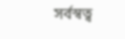সর্বস্বত্ব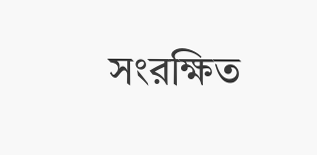সংরক্ষিত